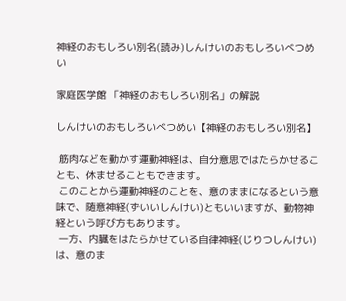神経のおもしろい別名(読み)しんけいのおもしろいべつめい

家庭医学館 「神経のおもしろい別名」の解説

しんけいのおもしろいべつめい【神経のおもしろい別名】

 筋肉などを動かす運動神経は、自分意思ではたらかせることも、休ませることもできます。
 このことから運動神経のことを、意のままになるという意味で、随意神経(ずいいしんけい)ともいいますが、動物神経という呼び方もあります。
 一方、内臓をはたらかせている自律神経(じりつしんけい)は、意のま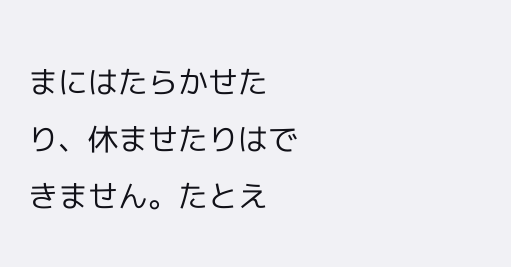まにはたらかせたり、休ませたりはできません。たとえ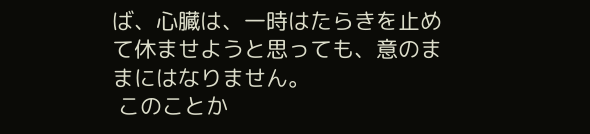ば、心臓は、一時はたらきを止めて休ませようと思っても、意のままにはなりません。
 このことか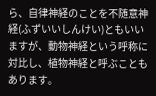ら、自律神経のことを不随意神経(ふずいいしんけい)ともいいますが、動物神経という呼称に対比し、植物神経と呼ぶこともあります。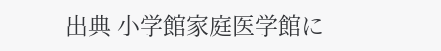出典 小学館家庭医学館に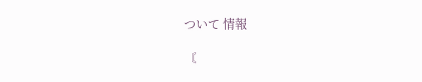ついて 情報

〘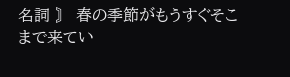名詞 〙 春の季節がもうすぐそこまで来てい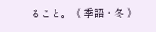ること。《 季語・冬 》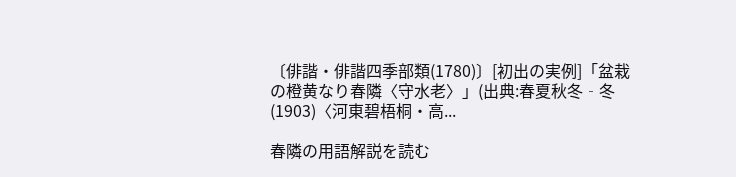〔俳諧・俳諧四季部類(1780)〕[初出の実例]「盆栽の橙黄なり春隣〈守水老〉」(出典:春夏秋冬‐冬(1903)〈河東碧梧桐・高...

春隣の用語解説を読む